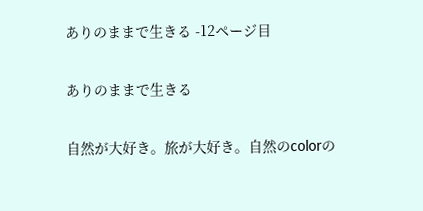ありのままで生きる -12ページ目

ありのままで生きる

自然が大好き。旅が大好き。自然のcolorの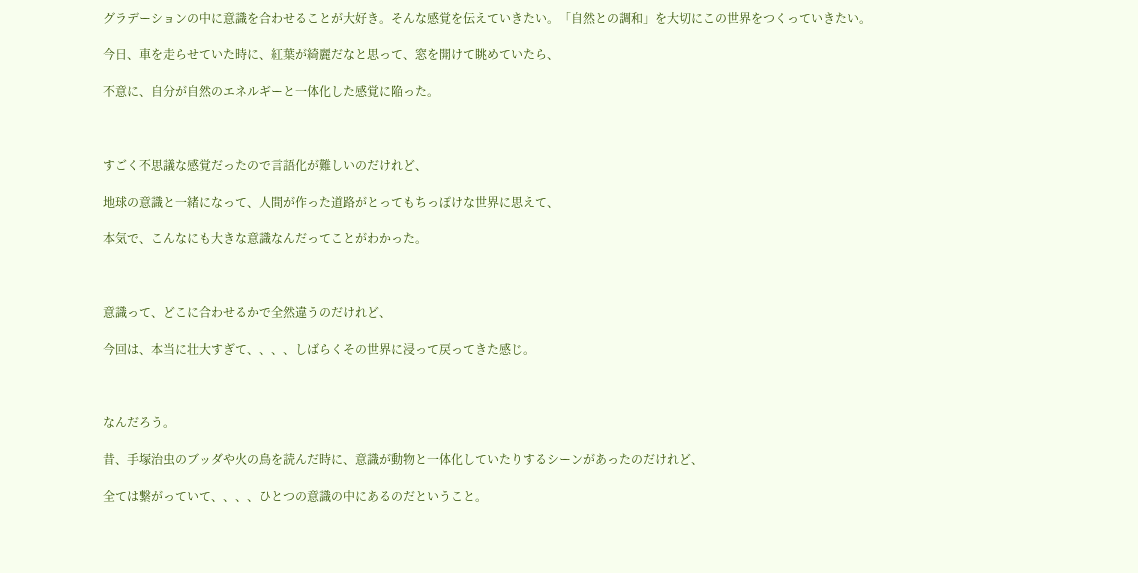グラデーションの中に意識を合わせることが大好き。そんな感覚を伝えていきたい。「自然との調和」を大切にこの世界をつくっていきたい。

今日、車を走らせていた時に、紅葉が綺麗だなと思って、窓を開けて眺めていたら、

不意に、自分が自然のエネルギーと一体化した感覚に陥った。



すごく不思議な感覚だったので言語化が難しいのだけれど、

地球の意識と一緒になって、人間が作った道路がとってもちっぽけな世界に思えて、

本気で、こんなにも大きな意識なんだってことがわかった。



意識って、どこに合わせるかで全然違うのだけれど、

今回は、本当に壮大すぎて、、、、しばらくその世界に浸って戻ってきた感じ。



なんだろう。

昔、手塚治虫のブッダや火の鳥を読んだ時に、意識が動物と一体化していたりするシーンがあったのだけれど、

全ては繋がっていて、、、、ひとつの意識の中にあるのだということ。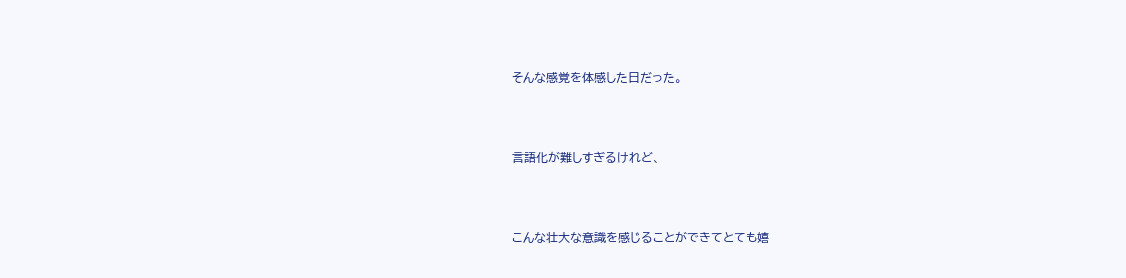そんな感覚を体感した日だった。



言語化が難しすぎるけれど、



こんな壮大な意識を感じることができてとても嬉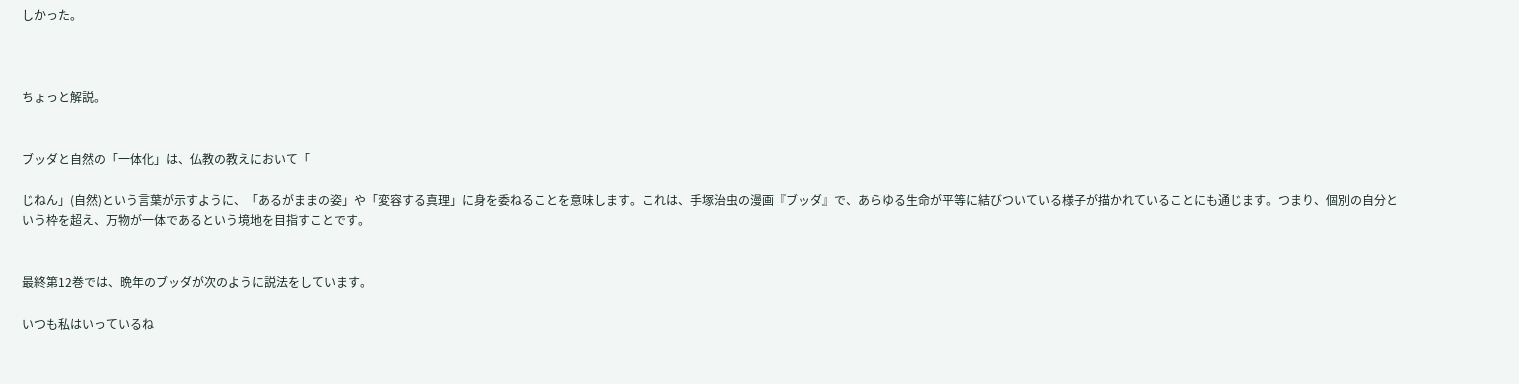しかった。



ちょっと解説。


ブッダと自然の「一体化」は、仏教の教えにおいて「

じねん」(自然)という言葉が示すように、「あるがままの姿」や「変容する真理」に身を委ねることを意味します。これは、手塚治虫の漫画『ブッダ』で、あらゆる生命が平等に結びついている様子が描かれていることにも通じます。つまり、個別の自分という枠を超え、万物が一体であるという境地を目指すことです。


最終第12巻では、晩年のブッダが次のように説法をしています。

いつも私はいっているね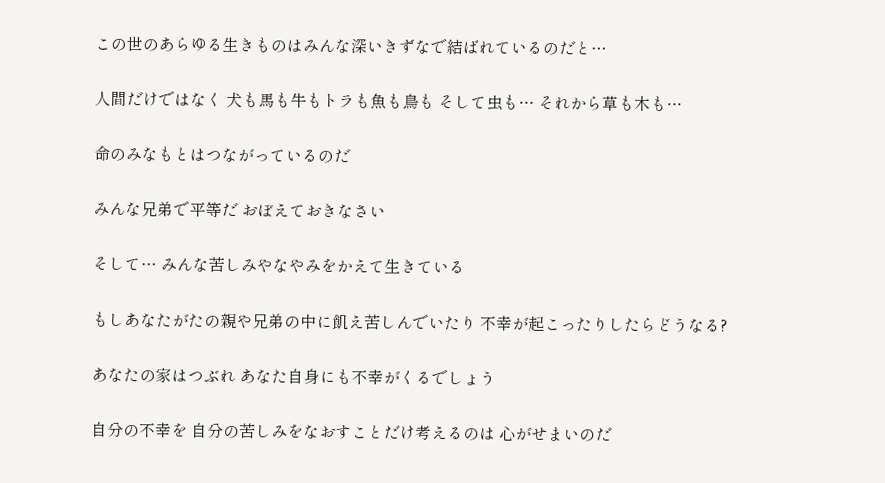この世のあらゆる生きものはみんな深いきずなで結ばれているのだと…

人間だけではなく 犬も馬も牛もトラも魚も鳥も そして虫も… それから草も木も…

命のみなもとはつながっているのだ

みんな兄弟で平等だ おぼえておきなさい

そして… みんな苦しみやなやみをかえて生きている

もしあなたがたの親や兄弟の中に飢え苦しんでいたり 不幸が起こったりしたらどうなる?

あなたの家はつぶれ あなた自身にも不幸がくるでしょう

自分の不幸を 自分の苦しみをなおすことだけ考えるのは 心がせまいのだ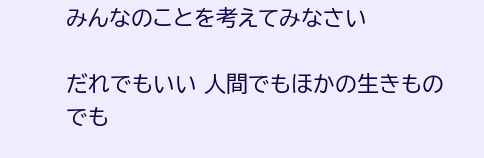みんなのことを考えてみなさい

だれでもいい 人間でもほかの生きものでも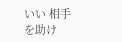いい 相手を助け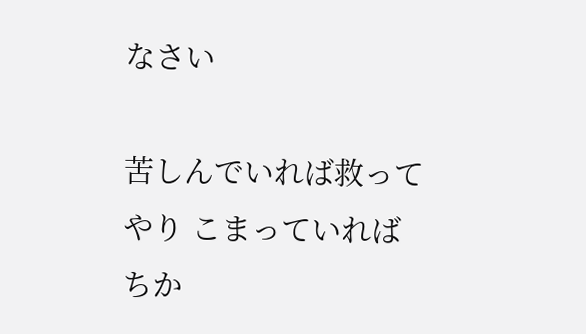なさい

苦しんでいれば救ってやり こまっていれば ちか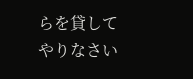らを貸してやりなさい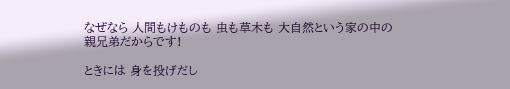なぜなら 人間もけものも 虫も草木も 大自然という家の中の親兄弟だからです!

ときには 身を投げだし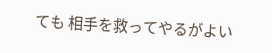ても 相手を救ってやるがよい